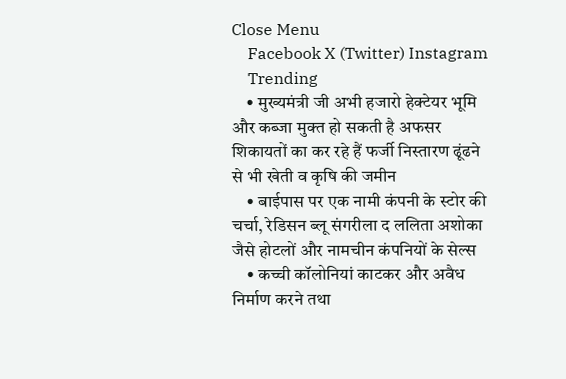Close Menu
    Facebook X (Twitter) Instagram
    Trending
    • मुख्यमंत्री जी अभी हजारो हेक्टेयर भूमि और कब्जा मुक्त हो सकती है अफसर शिकायतों का कर रहे हैं फर्जी निस्तारण ढूंढने से भी खेती व कृषि की जमीन
    • बाईपास पर एक नामी कंपनी के स्टोर की चर्चा, रेडिसन ब्लू संगरीला द ललिता अशोका जैसे होटलों और नामचीन कंपनियों के सेल्स
    • कच्ची कॉलोनियां काटकर और अवैध निर्माण करने तथा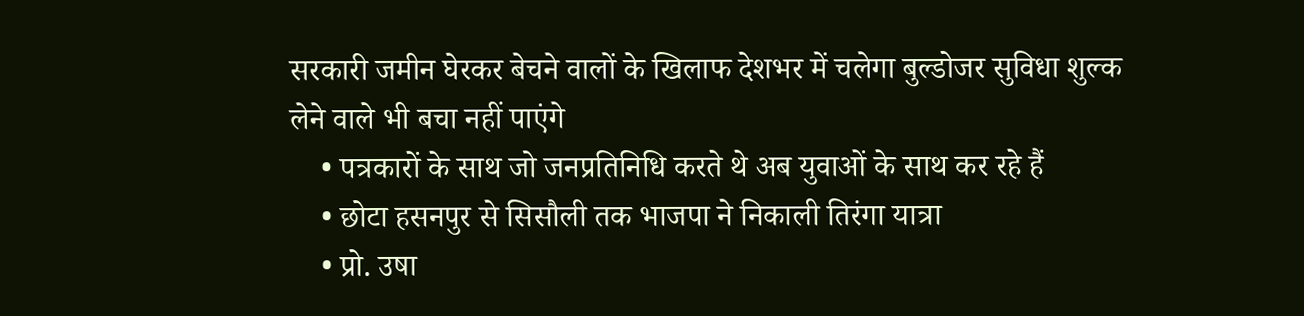सरकारी जमीन घेरकर बेचने वालों के खिलाफ देशभर में चलेगा बुल्डोजर सुविधा शुल्क लेने वाले भी बचा नहीं पाएंगे
    • पत्रकारों के साथ जो जनप्रतिनिधि करते थे अब युवाओं के साथ कर रहे हैं
    • छोटा हसनपुर से सिसौली तक भाजपा ने निकाली तिरंगा यात्रा
    • प्रो. उषा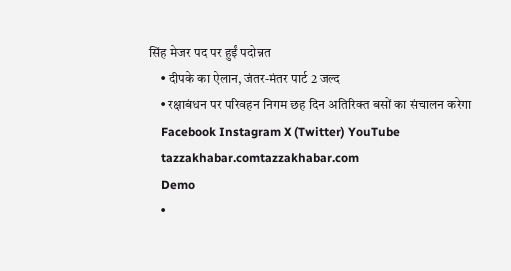सिंह मेजर पद पर हुईं पदोन्नत
    • दीपके का ऐलान, जंतर-मंतर पार्ट 2 जल्द
    • रक्षाबंधन पर परिवहन निगम छह दिन अतिरिक्त बसों का संचालन करेगा
    Facebook Instagram X (Twitter) YouTube
    tazzakhabar.comtazzakhabar.com
    Demo
    •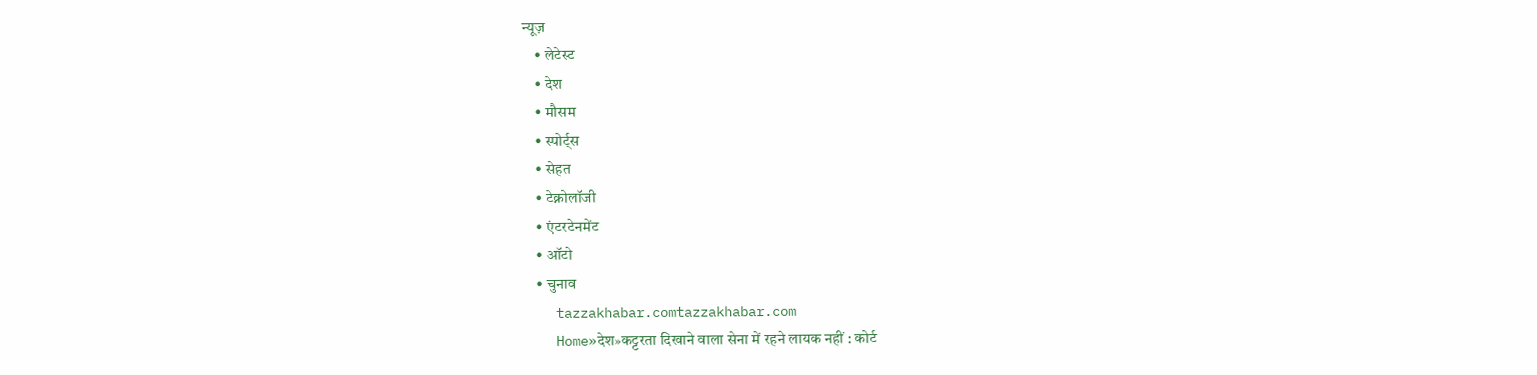न्यूज़
    • लेटेस्ट
    • देश
    • मौसम
    • स्पोर्ट्स
    • सेहत
    • टेक्नोलॉजी
    • एंटरटेनमेंट
    • ऑटो
    • चुनाव
    tazzakhabar.comtazzakhabar.com
    Home»देश»कट्टरता दिखाने वाला सेना में रहने लायक नहीं : कोर्ट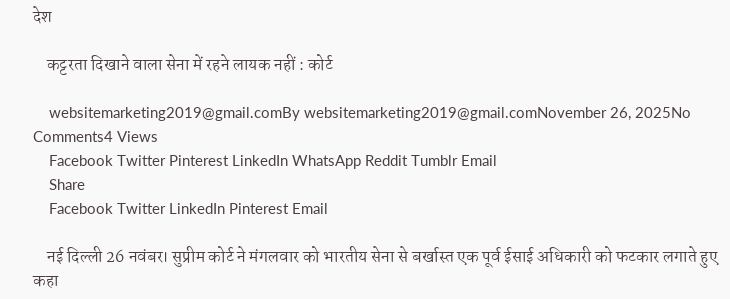देश

    कट्टरता दिखाने वाला सेना में रहने लायक नहीं : कोर्ट

    websitemarketing2019@gmail.comBy websitemarketing2019@gmail.comNovember 26, 2025No Comments4 Views
    Facebook Twitter Pinterest LinkedIn WhatsApp Reddit Tumblr Email
    Share
    Facebook Twitter LinkedIn Pinterest Email

    नई दिल्ली 26 नवंबर। सुप्रीम कोर्ट ने मंगलवार को भारतीय सेना से बर्खास्त एक पूर्व ईसाई अधिकारी को फटकार लगाते हुए कहा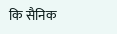कि सैनिक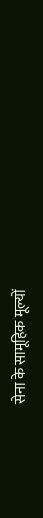सेना के सामूहिक मूल्यों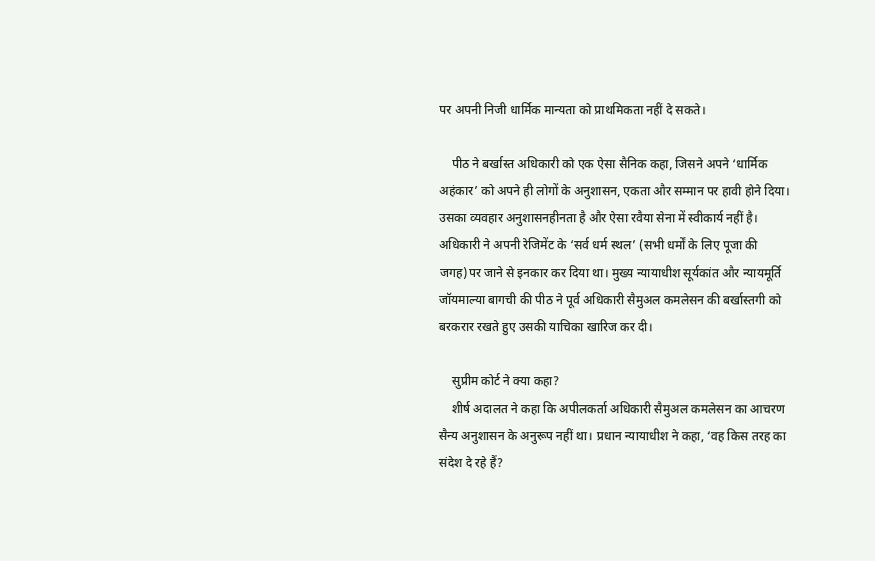पर अपनी निजी धार्मिक मान्यता को प्राथमिकता नहीं दे सकते।

    पीठ ने बर्खास्त अधिकारी को एक ऐसा सैनिक कहा, जिसने अपने ‘धार्मिक अहंकार’ को अपने ही लोगों के अनुशासन, एकता और सम्मान पर हावी होने दिया। उसका व्यवहार अनुशासनहीनता है और ऐसा रवैया सेना में स्वीकार्य नहीं है। अधिकारी ने अपनी रेजिमेंट के ‘सर्व धर्म स्थल’ (सभी धर्मों के लिए पूजा की जगह)पर जाने से इनकार कर दिया था। मुख्य न्यायाधीश सूर्यकांत और न्यायमूर्ति जॉयमाल्या बागची की पीठ ने पूर्व अधिकारी सैमुअल कमलेसन की बर्खास्तगी को बरकरार रखते हुए उसकी याचिका खारिज कर दी।

    सुप्रीम कोर्ट ने क्या कहा?
    शीर्ष अदालत ने कहा कि अपीलकर्ता अधिकारी सैमुअल कमलेसन का आचरण सैन्य अनुशासन के अनुरूप नहीं था। प्रधान न्यायाधीश ने कहा, ‘वह किस तरह का संदेश दे रहे हैं?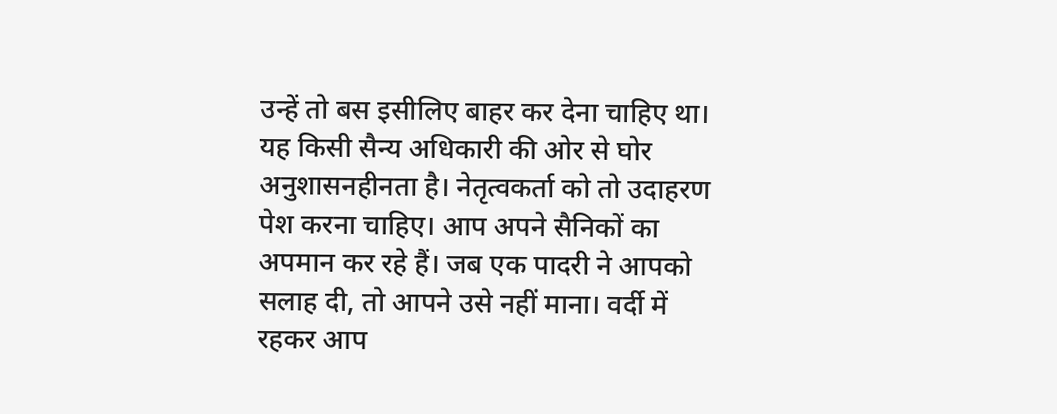उन्हें तो बस इसीलिए बाहर कर देना चाहिए था। यह किसी सैन्य अधिकारी की ओर से घोर अनुशासनहीनता है। नेतृत्वकर्ता को तो उदाहरण पेश करना चाहिए। आप अपने सैनिकों का अपमान कर रहे हैं। जब एक पादरी ने आपको सलाह दी, तो आपने उसे नहीं माना। वर्दी में रहकर आप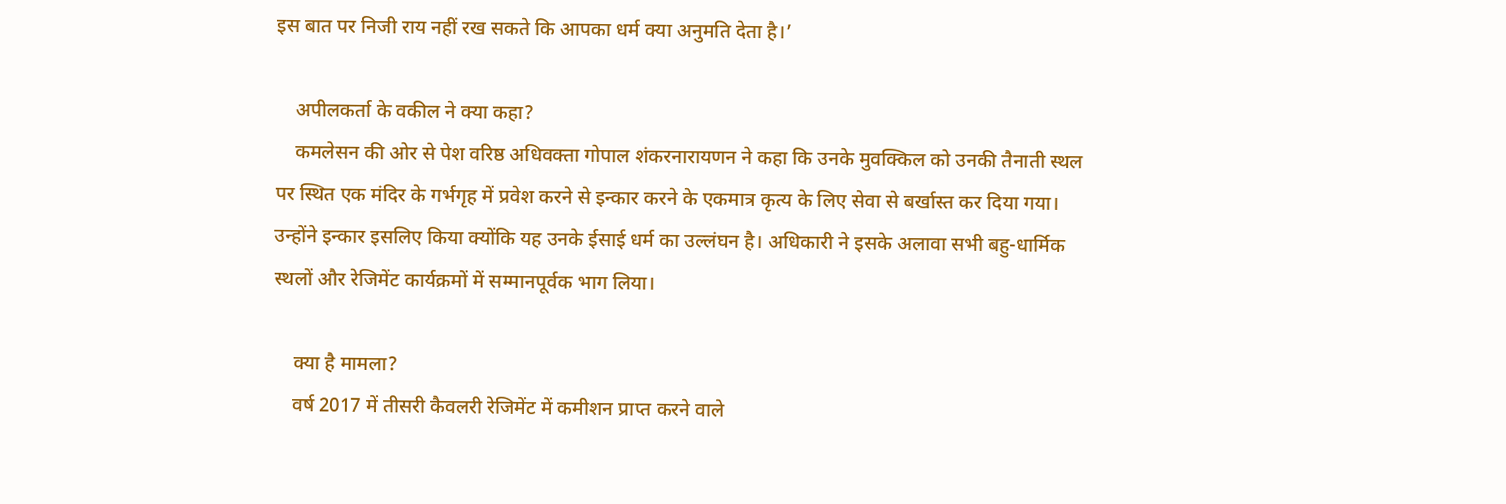इस बात पर निजी राय नहीं रख सकते कि आपका धर्म क्या अनुमति देता है।’

    अपीलकर्ता के वकील ने क्या कहा?
    कमलेसन की ओर से पेश वरिष्ठ अधिवक्ता गोपाल शंकरनारायणन ने कहा कि उनके मुवक्किल को उनकी तैनाती स्थल पर स्थित एक मंदिर के गर्भगृह में प्रवेश करने से इन्कार करने के एकमात्र कृत्य के लिए सेवा से बर्खास्त कर दिया गया। उन्होंने इन्कार इसलिए किया क्योंकि यह उनके ईसाई धर्म का उल्लंघन है। अधिकारी ने इसके अलावा सभी बहु-धार्मिक स्थलों और रेजिमेंट कार्यक्रमों में सम्मानपूर्वक भाग लिया।

    क्या है मामला?
    वर्ष 2017 में तीसरी कैवलरी रेजिमेंट में कमीशन प्राप्त करने वाले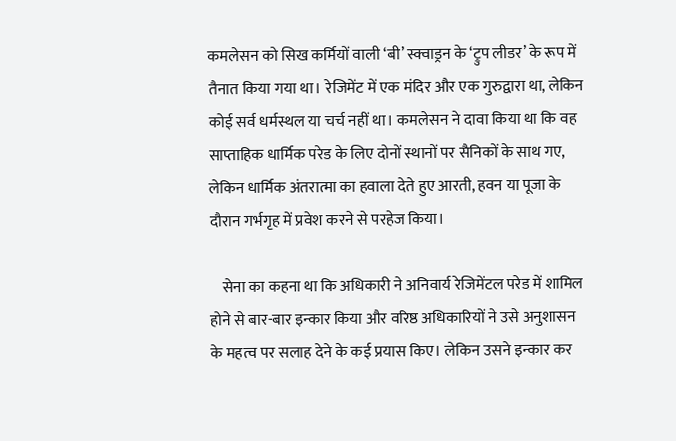कमलेसन को सिख कर्मियों वाली ‘बी’ स्क्वाड्रन के ‘ट्रुप लीडर’ के रूप में तैनात किया गया था। रेजिमेंट में एक मंदिर और एक गुरुद्वारा था, लेकिन कोई सर्व धर्मस्थल या चर्च नहीं था। कमलेसन ने दावा किया था कि वह साप्ताहिक धार्मिक परेड के लिए दोनों स्थानों पर सैनिकों के साथ गए, लेकिन धार्मिक अंतरात्मा का हवाला देते हुए आरती, हवन या पूजा के दौरान गर्भगृह में प्रवेश करने से परहेज किया।

    सेना का कहना था कि अधिकारी ने अनिवार्य रेजिमेंटल परेड में शामिल होने से बार-बार इन्कार किया और वरिष्ठ अधिकारियों ने उसे अनुशासन के महत्व पर सलाह देने के कई प्रयास किए। लेकिन उसने इन्कार कर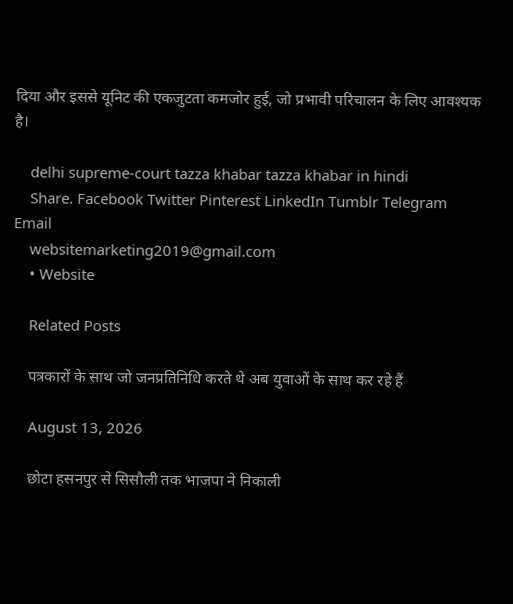दिया और इससे यूनिट की एकजुटता कमजोर हुई, जो प्रभावी परिचालन के लिए आवश्यक है।

    delhi supreme-court tazza khabar tazza khabar in hindi
    Share. Facebook Twitter Pinterest LinkedIn Tumblr Telegram Email
    websitemarketing2019@gmail.com
    • Website

    Related Posts

    पत्रकारों के साथ जो जनप्रतिनिधि करते थे अब युवाओं के साथ कर रहे हैं

    August 13, 2026

    छोटा हसनपुर से सिसौली तक भाजपा ने निकाली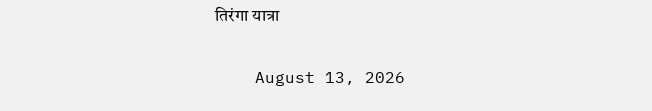तिरंगा यात्रा

    August 13, 2026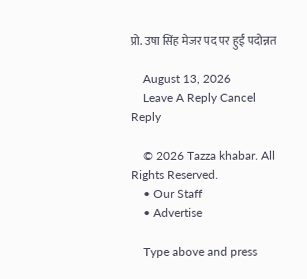प्रो. उषा सिंह मेजर पद पर हुईं पदोन्नत

    August 13, 2026
    Leave A Reply Cancel Reply

    © 2026 Tazza khabar. All Rights Reserved.
    • Our Staff
    • Advertise

    Type above and press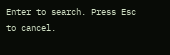Enter to search. Press Esc to cancel.